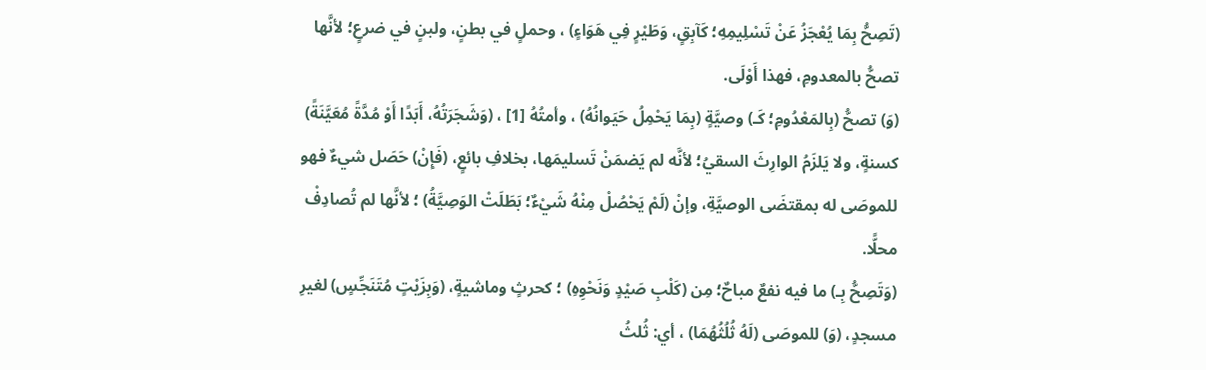(تَصِحُّ بِمَا يُعْجَزُ عَنْ تَسْلِيمِهِ؛ كَآبِقٍ، وَطَيْرٍ فِي هَوَاءٍ) ، وحملٍ في بطنٍ، ولبنٍ في ضرعٍ؛ لأنَّها تصحُّ بالمعدومِ، فهذا أَوْلَى.
(وَ) تصحُّ (بِالمَعْدُومِ؛ كَـ) وصيَّةٍ (بِمَا يَحْمِلُ حَيَوانُهُ) ، وأمتُهُ [1] ، (وَشَجَرَتُهُ، أَبَدًا أَوْ مُدَّةً مُعَيَّنَةً) كسنةٍ، ولا يَلزَمُ الوارِثَ السقيُ؛ لأنَّه لم يَضمَنْ تَسليمَها، بخلافِ بائعٍ، (فَإِنْ) حَصَل شيءٌ فهو للموصَى له بمقتضَى الوصيَّةِ، وإنْ (لَمْ يَحْصُلْ مِنْهُ شَيْءٌ؛ بَطَلَتْ الوَصِيَّةُ) ؛ لأنَّها لم تُصادِفْ محلًّا.
(وَتَصِحُّ بِـ) ما فيه نفعٌ مباحٌ؛ مِن (كَلْبِ صَيْدٍ وَنَحْوِهِ) ؛ كحرثٍ وماشيةٍ، (وَبِزَيْتٍ مُتَنَجِّسٍ) لغيرِ مسجدٍ، (وَ) للموصَى (لَهُ ثُلُثُهُمَا) ، أي: ثُلثُ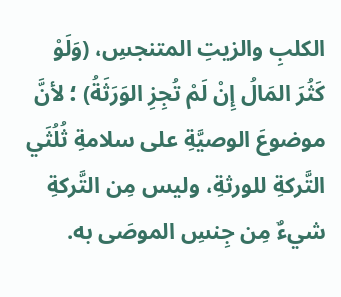الكلبِ والزيتِ المتنجسِ، (وَلَوْ كَثُرَ المَالُ إِنْ لَمْ تُجِزِ الوَرَثَةُ) ؛ لأنَّ موضوعَ الوصيَّةِ على سلامةِ ثُلُثَي التَّركةِ للورثةِ، وليس مِن التَّركةِ شيءٌ مِن جِنسِ الموصَى به.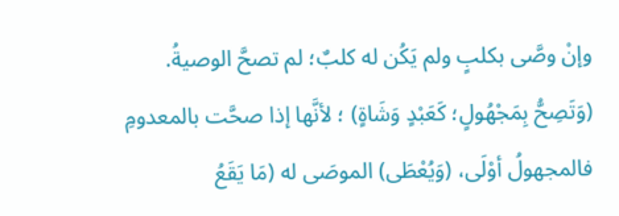وإنْ وصَّى بكلبٍ ولم يَكُن له كلبٌ؛ لم تصحَّ الوصيةُ.
(وَتَصِحُّ بِمَجْهُولٍ؛ كَعَبْدٍ وَشَاةٍ) ؛ لأنَّها إذا صحَّت بالمعدومِ فالمجهولُ أوْلَى، (وَيُعْطَى) الموصَى له (مَا يَقَعُ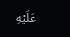عَلَيْهِ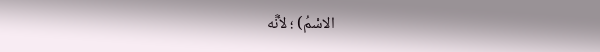الاسْمُ) ؛ لأنَّه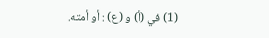(1) في (أ) و (ع) : أو أمته.